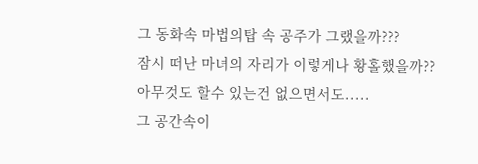그 동화속 마법의탑 속 공주가 그랬을까???
잠시 떠난 마녀의 자리가 이렇게나 황홀했을까??
아무것도 할수 있는건 없으면서도.....
그 공간속이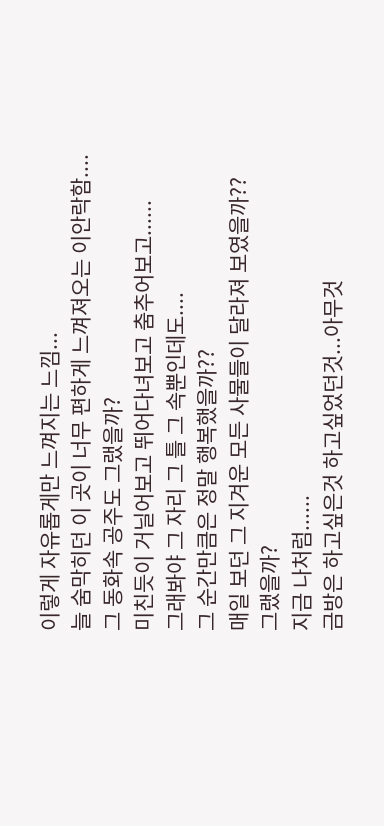이렇게 자유롭게만 느껴지는 느낌...
늘 숨막히던 이 곳이 너무 편하게 느껴져오는 이안락함....
그 동화속 공주도 그랬을까?
미친듯이 거닐어보고 뛰어다녀보고 춤추어보고......
그래봐야 그 자리 그 틀 그 속뿐인데도....
그 순간만큼은 정말 행복했을까??
매일 보던 그 지겨운 모든 사물들이 달라져 보였을까??
그랬을까?
지금 나처럼......
금방은 하고싶은것 하고싶었던것...아무것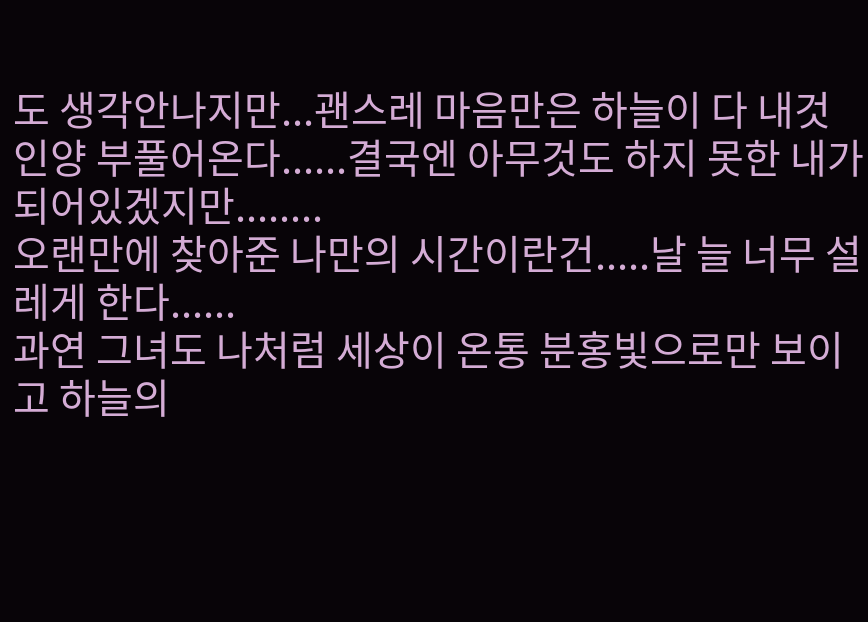도 생각안나지만...괜스레 마음만은 하늘이 다 내것인양 부풀어온다......결국엔 아무것도 하지 못한 내가 되어있겠지만........
오랜만에 찾아준 나만의 시간이란건.....날 늘 너무 설레게 한다......
과연 그녀도 나처럼 세상이 온통 분홍빛으로만 보이고 하늘의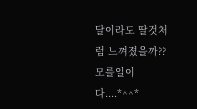달이라도 딸것처럼 느껴졌을까??
모를일이다....*^^*